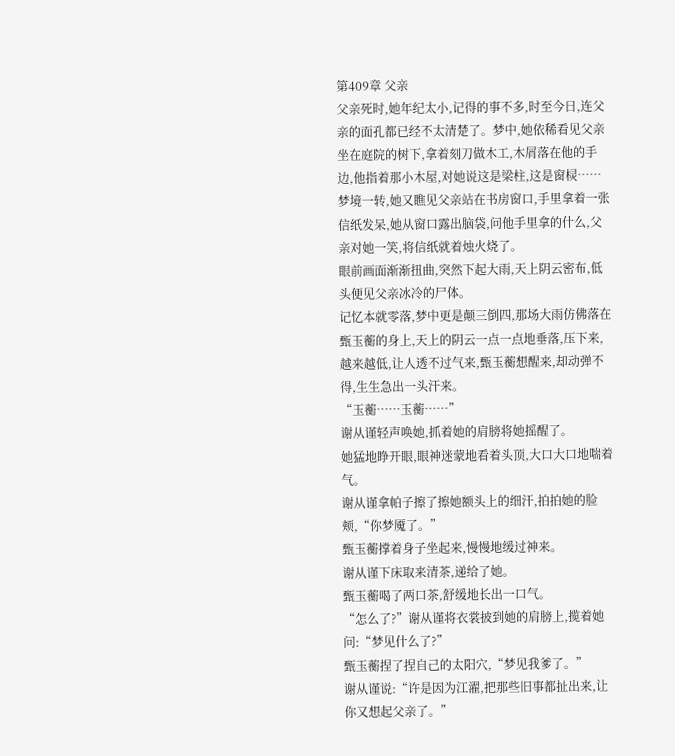第409章 父亲
父亲死时,她年纪太小,记得的事不多,时至今日,连父亲的面孔都已经不太清楚了。梦中,她依稀看见父亲坐在庭院的树下,拿着刻刀做木工,木屑落在他的手边,他指着那小木屋,对她说这是梁柱,这是窗棂……
梦境一转,她又瞧见父亲站在书房窗口,手里拿着一张信纸发呆,她从窗口露出脑袋,问他手里拿的什么,父亲对她一笑,将信纸就着烛火烧了。
眼前画面渐渐扭曲,突然下起大雨,天上阴云密布,低头便见父亲冰冷的尸体。
记忆本就零落,梦中更是颠三倒四,那场大雨仿佛落在甄玉蘅的身上,天上的阴云一点一点地垂落,压下来,越来越低,让人透不过气来,甄玉蘅想醒来,却动弹不得,生生急出一头汗来。
“玉蘅……玉蘅……”
谢从谨轻声唤她,抓着她的肩膀将她摇醒了。
她猛地睁开眼,眼神迷蒙地看着头顶,大口大口地喘着气。
谢从谨拿帕子擦了擦她额头上的细汗,拍拍她的脸颊,“你梦魇了。”
甄玉蘅撑着身子坐起来,慢慢地缓过神来。
谢从谨下床取来清茶,递给了她。
甄玉蘅喝了两口茶,舒缓地长出一口气。
“怎么了?”谢从谨将衣裳披到她的肩膀上,揽着她问:“梦见什么了?”
甄玉蘅捏了捏自己的太阳穴,“梦见我爹了。”
谢从谨说:“许是因为江濯,把那些旧事都扯出来,让你又想起父亲了。”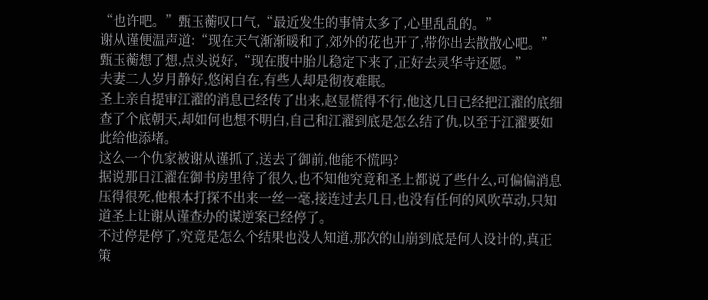“也许吧。”甄玉蘅叹口气,“最近发生的事情太多了,心里乱乱的。”
谢从谨便温声道:“现在天气渐渐暖和了,郊外的花也开了,带你出去散散心吧。”
甄玉蘅想了想,点头说好,“现在腹中胎儿稳定下来了,正好去灵华寺还愿。”
夫妻二人岁月静好,悠闲自在,有些人却是彻夜难眠。
圣上亲自提审江濯的消息已经传了出来,赵显慌得不行,他这几日已经把江濯的底细查了个底朝天,却如何也想不明白,自己和江濯到底是怎么结了仇,以至于江濯要如此给他添堵。
这么一个仇家被谢从谨抓了,送去了御前,他能不慌吗?
据说那日江濯在御书房里待了很久,也不知他究竟和圣上都说了些什么,可偏偏消息压得很死,他根本打探不出来一丝一毫,接连过去几日,也没有任何的风吹草动,只知道圣上让谢从谨查办的谋逆案已经停了。
不过停是停了,究竟是怎么个结果也没人知道,那次的山崩到底是何人设计的,真正策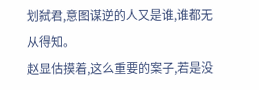划弑君,意图谋逆的人又是谁,谁都无从得知。
赵显估摸着,这么重要的案子,若是没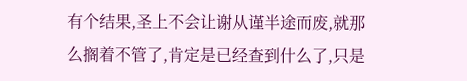有个结果,圣上不会让谢从谨半途而废,就那么搁着不管了,肯定是已经查到什么了,只是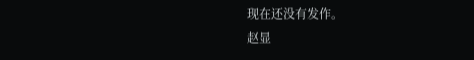现在还没有发作。
赵显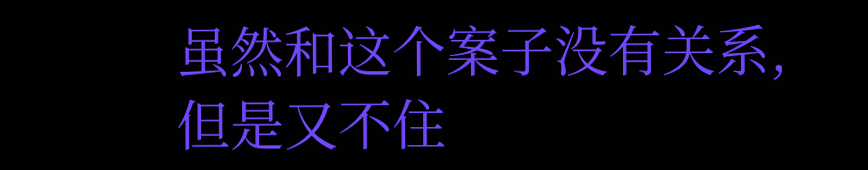虽然和这个案子没有关系,但是又不住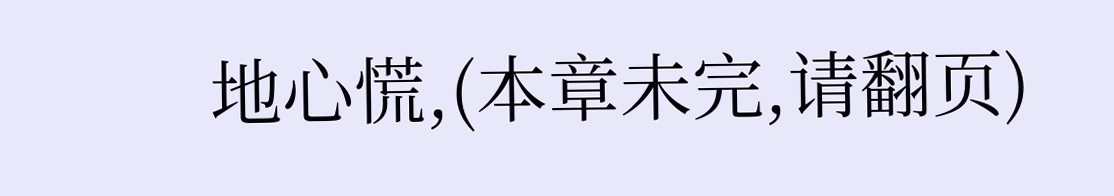地心慌,(本章未完,请翻页)